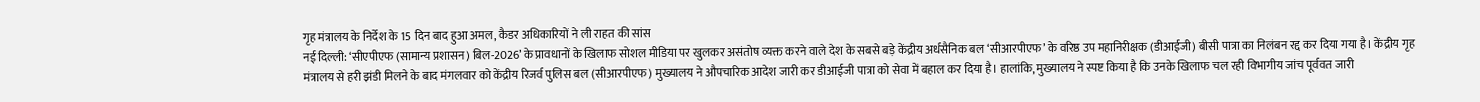गृह मंत्रालय के निर्देश के 15 दिन बाद हुआ अमल, कैडर अधिकारियों ने ली राहत की सांस
नई दिल्ली: ‘सीएपीएफ (सामान्य प्रशासन) बिल-2026’ के प्रावधानों के खिलाफ सोशल मीडिया पर खुलकर असंतोष व्यक्त करने वाले देश के सबसे बड़े केंद्रीय अर्धसैनिक बल ‘सीआरपीएफ’ के वरिष्ठ उप महानिरीक्षक (डीआईजी) बीसी पात्रा का निलंबन रद्द कर दिया गया है। केंद्रीय गृह मंत्रालय से हरी झंडी मिलने के बाद मंगलवार को केंद्रीय रिजर्व पुलिस बल (सीआरपीएफ) मुख्यालय ने औपचारिक आदेश जारी कर डीआईजी पात्रा को सेवा में बहाल कर दिया है। हालांकि, मुख्यालय ने स्पष्ट किया है कि उनके खिलाफ चल रही विभागीय जांच पूर्ववत जारी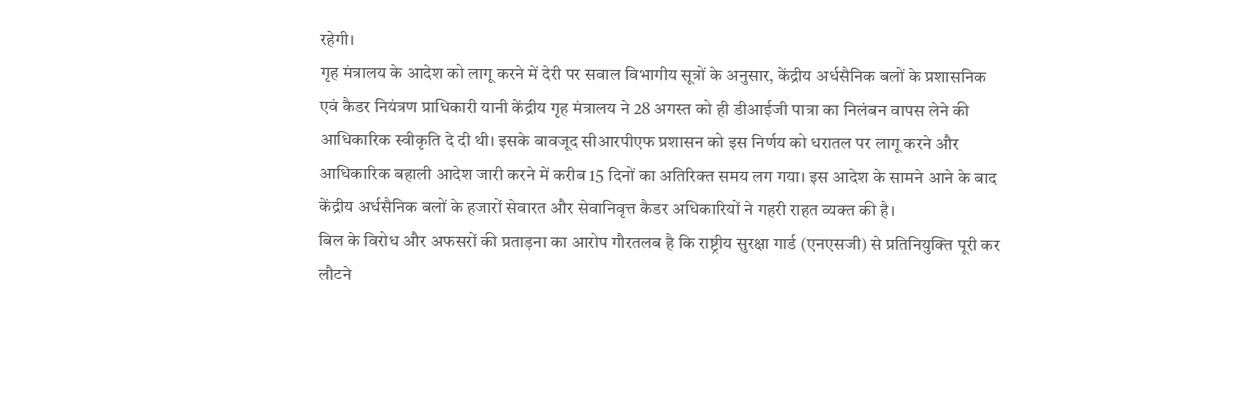रहेगी।
गृह मंत्रालय के आदेश को लागू करने में देरी पर सवाल विभागीय सूत्रों के अनुसार, केंद्रीय अर्धसैनिक बलों के प्रशासनिक एवं कैडर नियंत्रण प्राधिकारी यानी केंद्रीय गृह मंत्रालय ने 28 अगस्त को ही डीआईजी पात्रा का निलंबन वापस लेने की आधिकारिक स्वीकृति दे दी थी। इसके बावजूद सीआरपीएफ प्रशासन को इस निर्णय को धरातल पर लागू करने और आधिकारिक बहाली आदेश जारी करने में करीब 15 दिनों का अतिरिक्त समय लग गया। इस आदेश के सामने आने के बाद केंद्रीय अर्धसैनिक बलों के हजारों सेवारत और सेवानिवृत्त कैडर अधिकारियों ने गहरी राहत व्यक्त की है।
बिल के विरोध और अफसरों की प्रताड़ना का आरोप गौरतलब है कि राष्ट्रीय सुरक्षा गार्ड (एनएसजी) से प्रतिनियुक्ति पूरी कर लौटने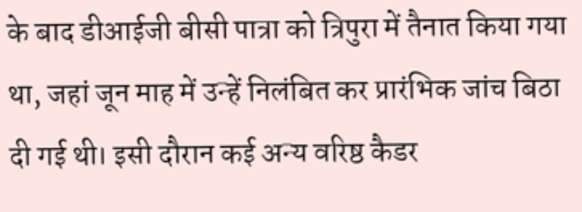के बाद डीआईजी बीसी पात्रा को त्रिपुरा में तैनात किया गया था, जहां जून माह में उन्हें निलंबित कर प्रारंभिक जांच बिठा दी गई थी। इसी दौरान कई अन्य वरिष्ठ कैडर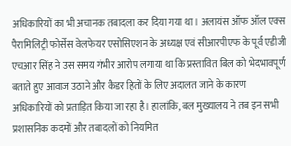अधिकारियों का भी अचानक तबादला कर दिया गया था। अलायंस ऑफ ऑल एक्स पैरामिलिट्री फोर्सेस वेलफेयर एसोसिएशन के अध्यक्ष एवं सीआरपीएफ के पूर्व एडीजी एचआर सिंह ने उस समय गंभीर आरोप लगाया था कि प्रस्तावित बिल को भेदभावपूर्ण बताते हुए आवाज उठाने और कैडर हितों के लिए अदालत जाने के कारण अधिकारियों को प्रताड़ित किया जा रहा है। हालांकि, बल मुख्यालय ने तब इन सभी प्रशासनिक कदमों और तबादलों को नियमित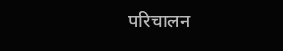परिचालन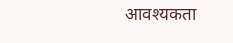आवश्यकता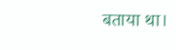बताया था।